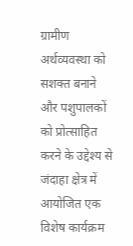ग्रामीण अर्थव्यवस्था को सशक्त बनाने और पशुपालकों को प्रोत्साहित करने के उद्देश्य से जंदाहा क्षेत्र में आयोजित एक विशेष कार्यक्रम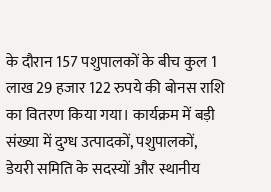के दौरान 157 पशुपालकों के बीच कुल 1 लाख 29 हजार 122 रुपये की बोनस राशि का वितरण किया गया। कार्यक्रम में बड़ी संख्या में दुग्ध उत्पादकों, पशुपालकों, डेयरी समिति के सदस्यों और स्थानीय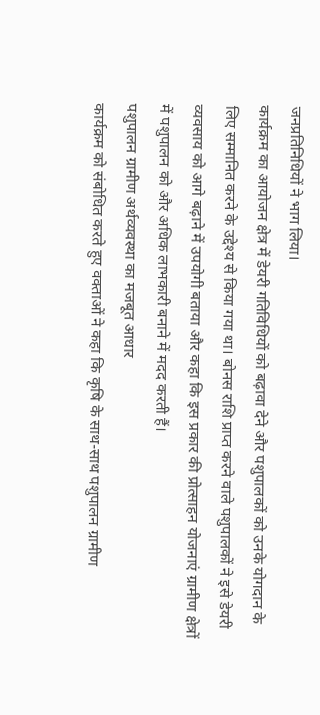जनप्रतिनिधियों ने भाग लिया।
कार्यक्रम का आयोजन क्षेत्र में डेयरी गतिविधियों को बढ़ावा देने और पशुपालकों को उनके योगदान के लिए सम्मानित करने के उद्देश्य से किया गया था। बोनस राशि प्राप्त करने वाले पशुपालकों ने इसे डेयरी व्यवसाय को आगे बढ़ाने में उपयोगी बताया और कहा कि इस प्रकार की प्रोत्साहन योजनाएं ग्रामीण क्षेत्रों में पशुपालन को और अधिक लाभकारी बनाने में मदद करती हैं।
पशुपालन ग्रामीण अर्थव्यवस्था का मजबूत आधार
कार्यक्रम को संबोधित करते हुए वक्ताओं ने कहा कि कृषि के साथ-साथ पशुपालन ग्रामीण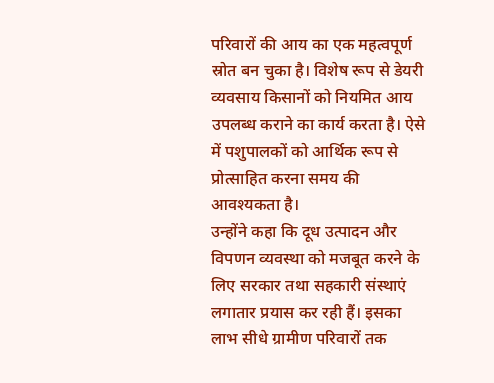परिवारों की आय का एक महत्वपूर्ण स्रोत बन चुका है। विशेष रूप से डेयरी व्यवसाय किसानों को नियमित आय उपलब्ध कराने का कार्य करता है। ऐसे में पशुपालकों को आर्थिक रूप से प्रोत्साहित करना समय की आवश्यकता है।
उन्होंने कहा कि दूध उत्पादन और विपणन व्यवस्था को मजबूत करने के लिए सरकार तथा सहकारी संस्थाएं लगातार प्रयास कर रही हैं। इसका लाभ सीधे ग्रामीण परिवारों तक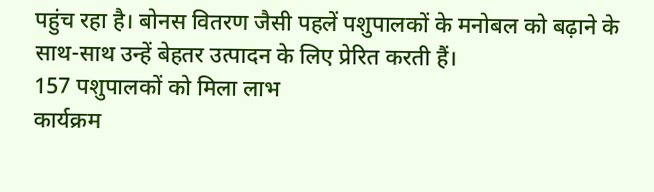पहुंच रहा है। बोनस वितरण जैसी पहलें पशुपालकों के मनोबल को बढ़ाने के साथ-साथ उन्हें बेहतर उत्पादन के लिए प्रेरित करती हैं।
157 पशुपालकों को मिला लाभ
कार्यक्रम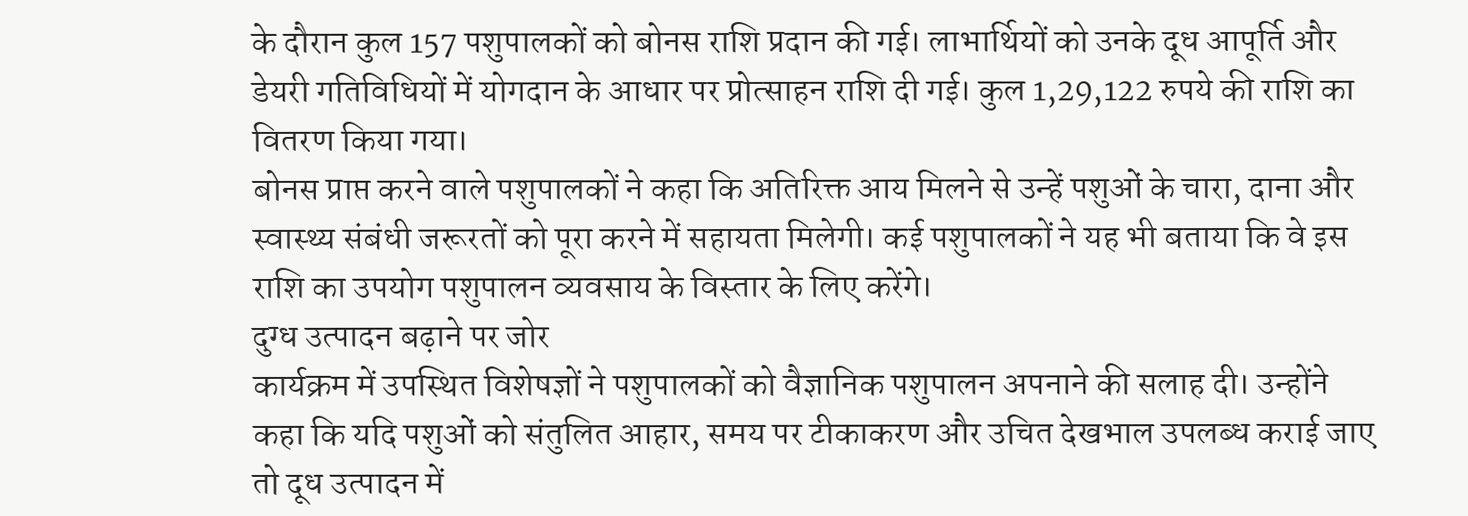के दौरान कुल 157 पशुपालकों को बोनस राशि प्रदान की गई। लाभार्थियों को उनके दूध आपूर्ति और डेयरी गतिविधियों में योगदान के आधार पर प्रोत्साहन राशि दी गई। कुल 1,29,122 रुपये की राशि का वितरण किया गया।
बोनस प्राप्त करने वाले पशुपालकों ने कहा कि अतिरिक्त आय मिलने से उन्हें पशुओं के चारा, दाना और स्वास्थ्य संबंधी जरूरतों को पूरा करने में सहायता मिलेगी। कई पशुपालकों ने यह भी बताया कि वे इस राशि का उपयोग पशुपालन व्यवसाय के विस्तार के लिए करेंगे।
दुग्ध उत्पादन बढ़ाने पर जोर
कार्यक्रम में उपस्थित विशेषज्ञों ने पशुपालकों को वैज्ञानिक पशुपालन अपनाने की सलाह दी। उन्होंने कहा कि यदि पशुओं को संतुलित आहार, समय पर टीकाकरण और उचित देखभाल उपलब्ध कराई जाए तो दूध उत्पादन में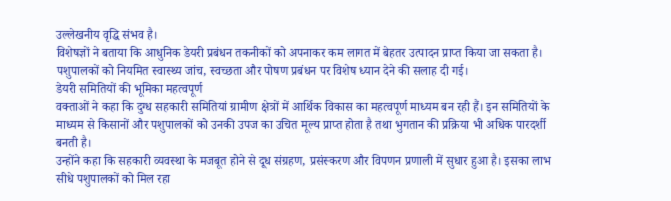उल्लेखनीय वृद्धि संभव है।
विशेषज्ञों ने बताया कि आधुनिक डेयरी प्रबंधन तकनीकों को अपनाकर कम लागत में बेहतर उत्पादन प्राप्त किया जा सकता है। पशुपालकों को नियमित स्वास्थ्य जांच, स्वच्छता और पोषण प्रबंधन पर विशेष ध्यान देने की सलाह दी गई।
डेयरी समितियों की भूमिका महत्वपूर्ण
वक्ताओं ने कहा कि दुग्ध सहकारी समितियां ग्रामीण क्षेत्रों में आर्थिक विकास का महत्वपूर्ण माध्यम बन रही हैं। इन समितियों के माध्यम से किसानों और पशुपालकों को उनकी उपज का उचित मूल्य प्राप्त होता है तथा भुगतान की प्रक्रिया भी अधिक पारदर्शी बनती है।
उन्होंने कहा कि सहकारी व्यवस्था के मजबूत होने से दूध संग्रहण, प्रसंस्करण और विपणन प्रणाली में सुधार हुआ है। इसका लाभ सीधे पशुपालकों को मिल रहा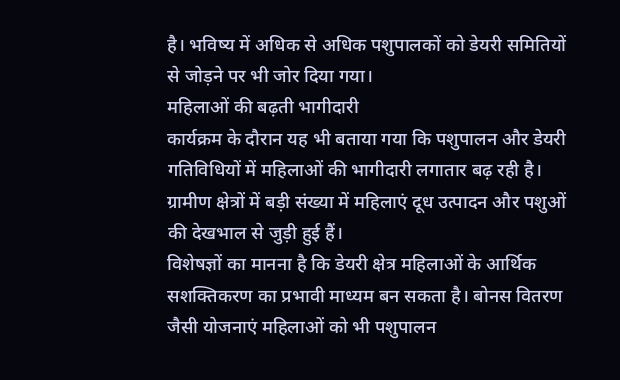है। भविष्य में अधिक से अधिक पशुपालकों को डेयरी समितियों से जोड़ने पर भी जोर दिया गया।
महिलाओं की बढ़ती भागीदारी
कार्यक्रम के दौरान यह भी बताया गया कि पशुपालन और डेयरी गतिविधियों में महिलाओं की भागीदारी लगातार बढ़ रही है। ग्रामीण क्षेत्रों में बड़ी संख्या में महिलाएं दूध उत्पादन और पशुओं की देखभाल से जुड़ी हुई हैं।
विशेषज्ञों का मानना है कि डेयरी क्षेत्र महिलाओं के आर्थिक सशक्तिकरण का प्रभावी माध्यम बन सकता है। बोनस वितरण जैसी योजनाएं महिलाओं को भी पशुपालन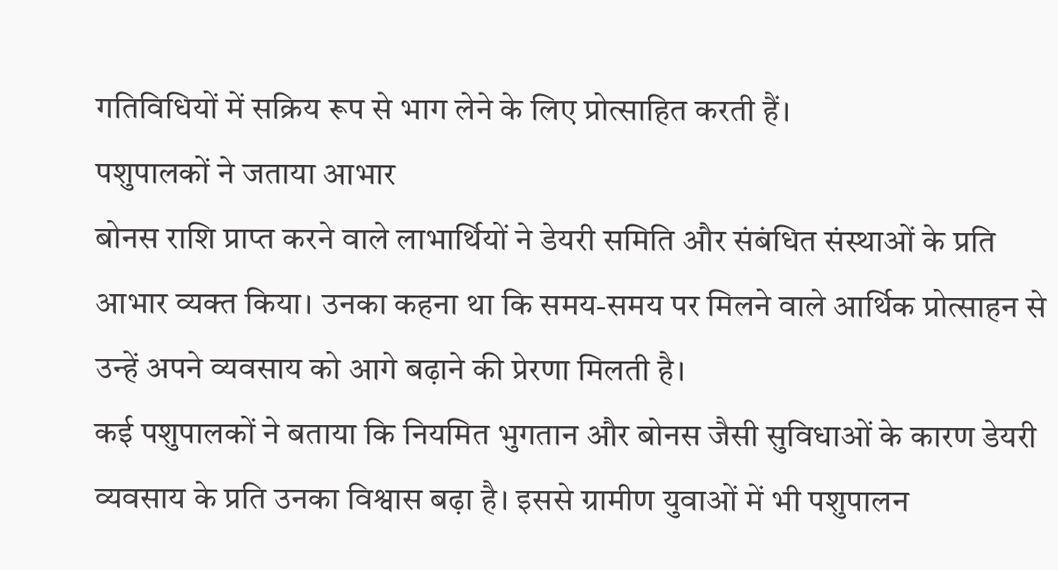गतिविधियों में सक्रिय रूप से भाग लेने के लिए प्रोत्साहित करती हैं।
पशुपालकों ने जताया आभार
बोनस राशि प्राप्त करने वाले लाभार्थियों ने डेयरी समिति और संबंधित संस्थाओं के प्रति आभार व्यक्त किया। उनका कहना था कि समय-समय पर मिलने वाले आर्थिक प्रोत्साहन से उन्हें अपने व्यवसाय को आगे बढ़ाने की प्रेरणा मिलती है।
कई पशुपालकों ने बताया कि नियमित भुगतान और बोनस जैसी सुविधाओं के कारण डेयरी व्यवसाय के प्रति उनका विश्वास बढ़ा है। इससे ग्रामीण युवाओं में भी पशुपालन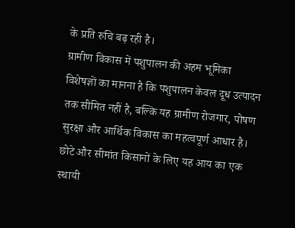के प्रति रुचि बढ़ रही है।
ग्रामीण विकास में पशुपालन की अहम भूमिका
विशेषज्ञों का मानना है कि पशुपालन केवल दूध उत्पादन तक सीमित नहीं है, बल्कि यह ग्रामीण रोजगार, पोषण सुरक्षा और आर्थिक विकास का महत्वपूर्ण आधार है। छोटे और सीमांत किसानों के लिए यह आय का एक स्थायी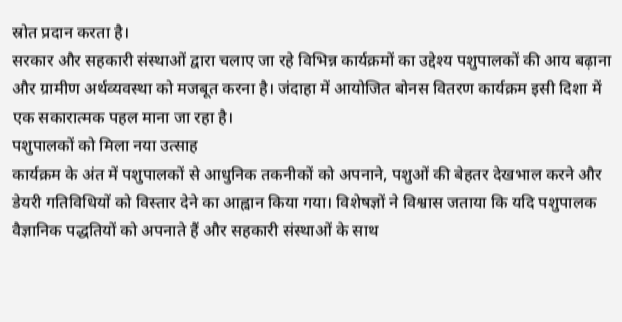स्रोत प्रदान करता है।
सरकार और सहकारी संस्थाओं द्वारा चलाए जा रहे विभिन्न कार्यक्रमों का उद्देश्य पशुपालकों की आय बढ़ाना और ग्रामीण अर्थव्यवस्था को मजबूत करना है। जंदाहा में आयोजित बोनस वितरण कार्यक्रम इसी दिशा में एक सकारात्मक पहल माना जा रहा है।
पशुपालकों को मिला नया उत्साह
कार्यक्रम के अंत में पशुपालकों से आधुनिक तकनीकों को अपनाने, पशुओं की बेहतर देखभाल करने और डेयरी गतिविधियों को विस्तार देने का आह्वान किया गया। विशेषज्ञों ने विश्वास जताया कि यदि पशुपालक वैज्ञानिक पद्धतियों को अपनाते हैं और सहकारी संस्थाओं के साथ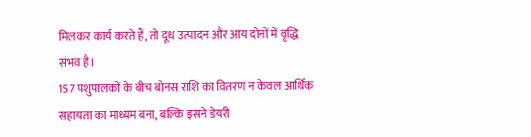मिलकर कार्य करते हैं, तो दूध उत्पादन और आय दोनों में वृद्धि संभव है।
157 पशुपालकों के बीच बोनस राशि का वितरण न केवल आर्थिक सहायता का माध्यम बना, बल्कि इसने डेयरी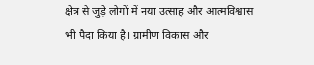क्षेत्र से जुड़े लोगों में नया उत्साह और आत्मविश्वास भी पैदा किया है। ग्रामीण विकास और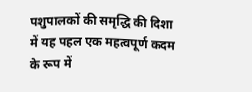पशुपालकों की समृद्धि की दिशा में यह पहल एक महत्वपूर्ण कदम के रूप में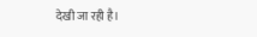देखी जा रही है।